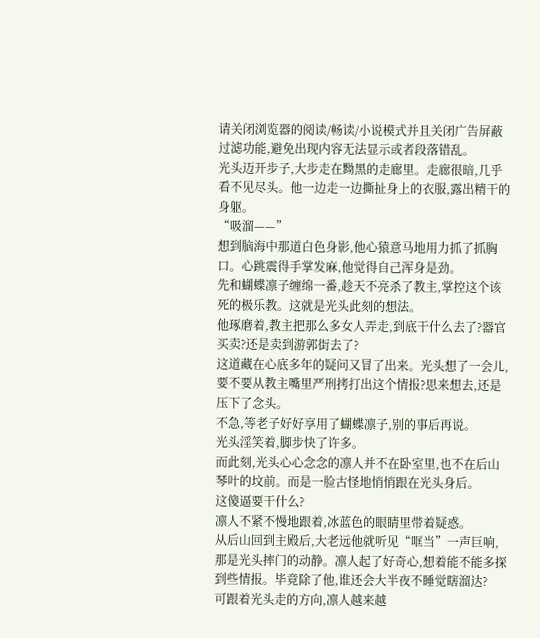请关闭浏览器的阅读/畅读/小说模式并且关闭广告屏蔽过滤功能,避免出现内容无法显示或者段落错乱。
光头迈开步子,大步走在黝黑的走廊里。走廊很暗,几乎看不见尽头。他一边走一边撕扯身上的衣服,露出精干的身躯。
“吸溜——”
想到脑海中那道白色身影,他心猿意马地用力抓了抓胸口。心跳震得手掌发麻,他觉得自己浑身是劲。
先和蝴蝶凛子缠绵一番,趁天不亮杀了教主,掌控这个该死的极乐教。这就是光头此刻的想法。
他琢磨着,教主把那么多女人弄走,到底干什么去了?器官买卖?还是卖到游郭街去了?
这道藏在心底多年的疑问又冒了出来。光头想了一会儿,要不要从教主嘴里严刑拷打出这个情报?思来想去,还是压下了念头。
不急,等老子好好享用了蝴蝶凛子,别的事后再说。
光头淫笑着,脚步快了许多。
而此刻,光头心心念念的凛人并不在卧室里,也不在后山琴叶的坟前。而是一脸古怪地悄悄跟在光头身后。
这傻逼要干什么?
凛人不紧不慢地跟着,冰蓝色的眼睛里带着疑惑。
从后山回到主殿后,大老远他就听见“哐当”一声巨响,那是光头摔门的动静。凛人起了好奇心,想着能不能多探到些情报。毕竟除了他,谁还会大半夜不睡觉瞎溜达?
可跟着光头走的方向,凛人越来越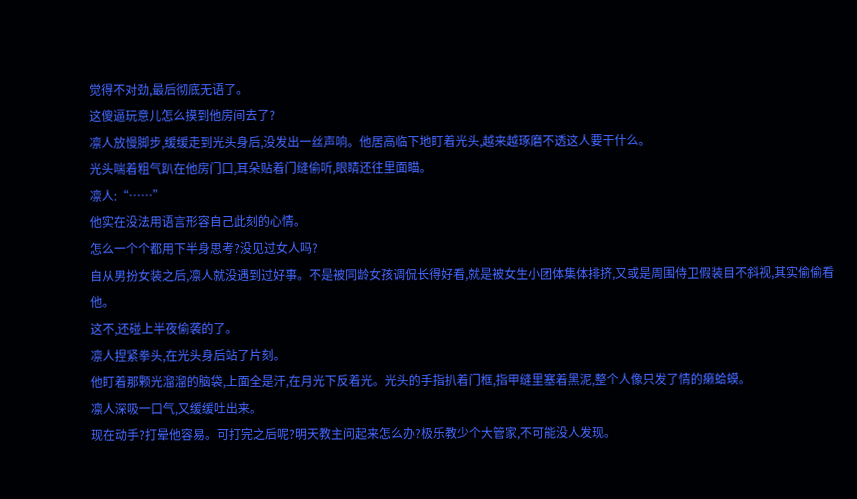觉得不对劲,最后彻底无语了。
这傻逼玩意儿怎么摸到他房间去了?
凛人放慢脚步,缓缓走到光头身后,没发出一丝声响。他居高临下地盯着光头,越来越琢磨不透这人要干什么。
光头喘着粗气趴在他房门口,耳朵贴着门缝偷听,眼睛还往里面瞄。
凛人:“……”
他实在没法用语言形容自己此刻的心情。
怎么一个个都用下半身思考?没见过女人吗?
自从男扮女装之后,凛人就没遇到过好事。不是被同龄女孩调侃长得好看,就是被女生小团体集体排挤,又或是周围侍卫假装目不斜视,其实偷偷看他。
这不,还碰上半夜偷袭的了。
凛人捏紧拳头,在光头身后站了片刻。
他盯着那颗光溜溜的脑袋,上面全是汗,在月光下反着光。光头的手指扒着门框,指甲缝里塞着黑泥,整个人像只发了情的癞蛤蟆。
凛人深吸一口气,又缓缓吐出来。
现在动手?打晕他容易。可打完之后呢?明天教主问起来怎么办?极乐教少个大管家,不可能没人发现。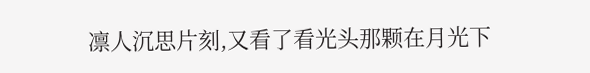凛人沉思片刻,又看了看光头那颗在月光下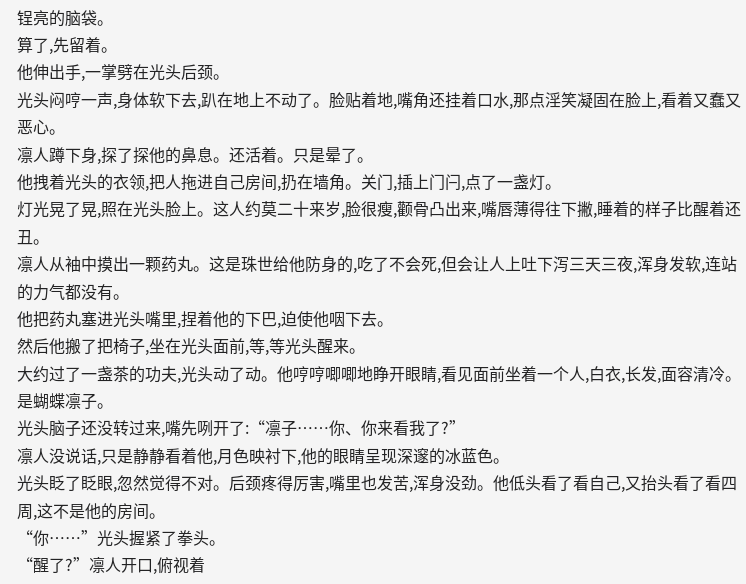锃亮的脑袋。
算了,先留着。
他伸出手,一掌劈在光头后颈。
光头闷哼一声,身体软下去,趴在地上不动了。脸贴着地,嘴角还挂着口水,那点淫笑凝固在脸上,看着又蠢又恶心。
凛人蹲下身,探了探他的鼻息。还活着。只是晕了。
他拽着光头的衣领,把人拖进自己房间,扔在墙角。关门,插上门闩,点了一盏灯。
灯光晃了晃,照在光头脸上。这人约莫二十来岁,脸很瘦,颧骨凸出来,嘴唇薄得往下撇,睡着的样子比醒着还丑。
凛人从袖中摸出一颗药丸。这是珠世给他防身的,吃了不会死,但会让人上吐下泻三天三夜,浑身发软,连站的力气都没有。
他把药丸塞进光头嘴里,捏着他的下巴,迫使他咽下去。
然后他搬了把椅子,坐在光头面前,等,等光头醒来。
大约过了一盏茶的功夫,光头动了动。他哼哼唧唧地睁开眼睛,看见面前坐着一个人,白衣,长发,面容清冷。
是蝴蝶凛子。
光头脑子还没转过来,嘴先咧开了:“凛子……你、你来看我了?”
凛人没说话,只是静静看着他,月色映衬下,他的眼睛呈现深邃的冰蓝色。
光头眨了眨眼,忽然觉得不对。后颈疼得厉害,嘴里也发苦,浑身没劲。他低头看了看自己,又抬头看了看四周,这不是他的房间。
“你……”光头握紧了拳头。
“醒了?”凛人开口,俯视着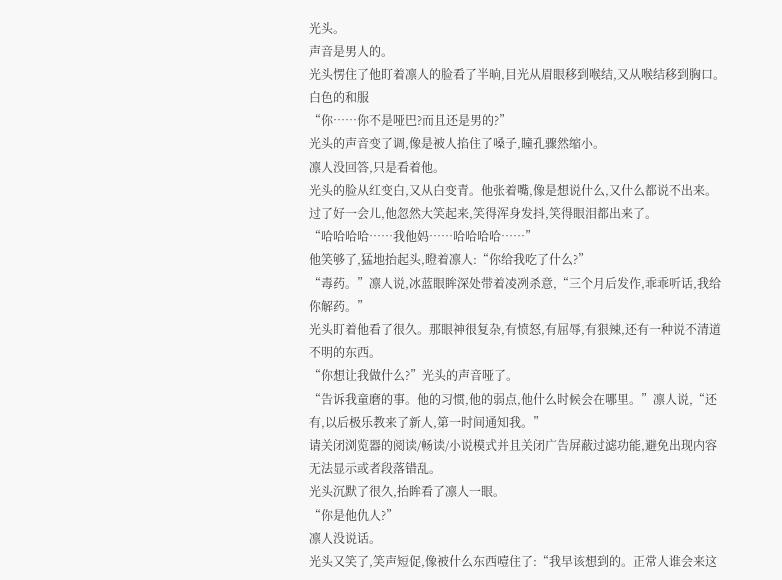光头。
声音是男人的。
光头愣住了他盯着凛人的脸看了半晌,目光从眉眼移到喉结,又从喉结移到胸口。白色的和服
“你……你不是哑巴?而且还是男的?”
光头的声音变了调,像是被人掐住了嗓子,瞳孔骤然缩小。
凛人没回答,只是看着他。
光头的脸从红变白,又从白变青。他张着嘴,像是想说什么,又什么都说不出来。过了好一会儿,他忽然大笑起来,笑得浑身发抖,笑得眼泪都出来了。
“哈哈哈哈……我他妈……哈哈哈哈……”
他笑够了,猛地抬起头,瞪着凛人:“你给我吃了什么?”
“毒药。”凛人说,冰蓝眼眸深处带着凌冽杀意,“三个月后发作,乖乖听话,我给你解药。”
光头盯着他看了很久。那眼神很复杂,有愤怒,有屈辱,有狠辣,还有一种说不清道不明的东西。
“你想让我做什么?”光头的声音哑了。
“告诉我童磨的事。他的习惯,他的弱点,他什么时候会在哪里。”凛人说,“还有,以后极乐教来了新人,第一时间通知我。”
请关闭浏览器的阅读/畅读/小说模式并且关闭广告屏蔽过滤功能,避免出现内容无法显示或者段落错乱。
光头沉默了很久,抬眸看了凛人一眼。
“你是他仇人?”
凛人没说话。
光头又笑了,笑声短促,像被什么东西噎住了:“我早该想到的。正常人谁会来这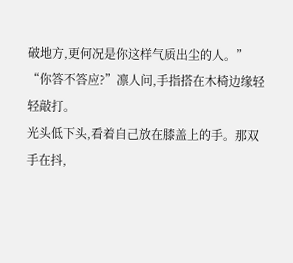破地方,更何况是你这样气质出尘的人。”
“你答不答应?”凛人问,手指搭在木椅边缘轻轻敲打。
光头低下头,看着自己放在膝盖上的手。那双手在抖,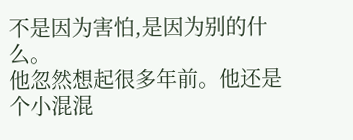不是因为害怕,是因为别的什么。
他忽然想起很多年前。他还是个小混混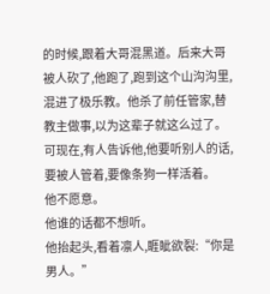的时候,跟着大哥混黑道。后来大哥被人砍了,他跑了,跑到这个山沟沟里,混进了极乐教。他杀了前任管家,替教主做事,以为这辈子就这么过了。
可现在,有人告诉他,他要听别人的话,要被人管着,要像条狗一样活着。
他不愿意。
他谁的话都不想听。
他抬起头,看着凛人,睚眦欲裂:“你是男人。”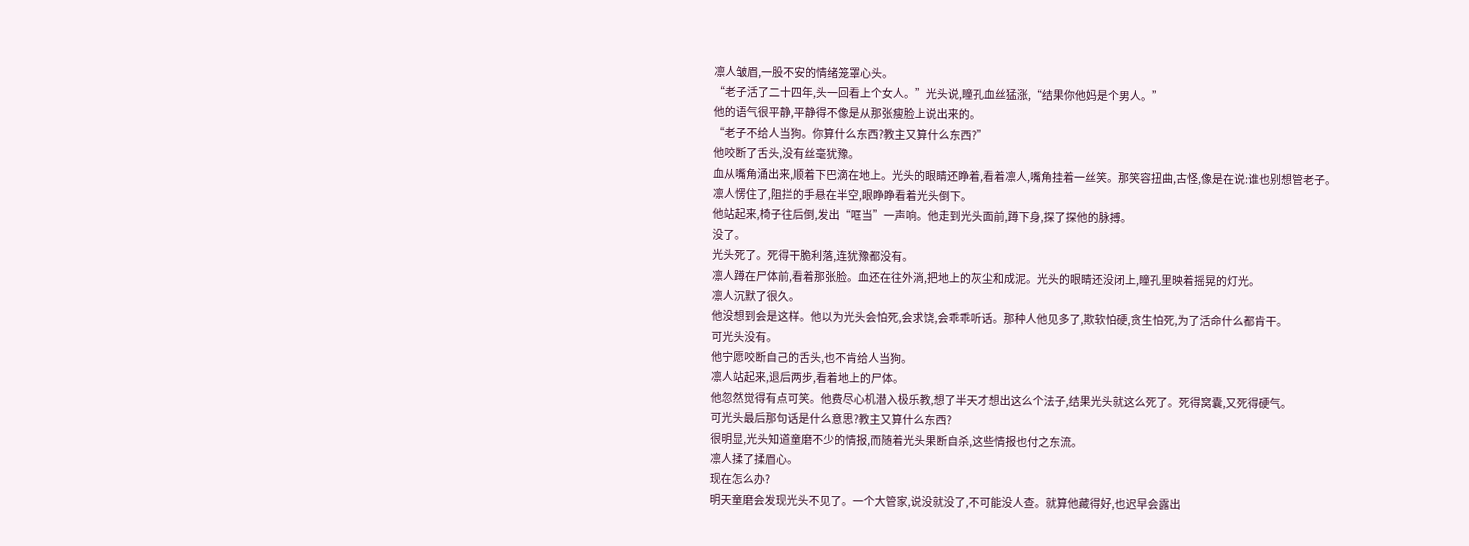凛人皱眉,一股不安的情绪笼罩心头。
“老子活了二十四年,头一回看上个女人。”光头说,瞳孔血丝猛涨,“结果你他妈是个男人。”
他的语气很平静,平静得不像是从那张瘦脸上说出来的。
“老子不给人当狗。你算什么东西?教主又算什么东西?”
他咬断了舌头,没有丝毫犹豫。
血从嘴角涌出来,顺着下巴滴在地上。光头的眼睛还睁着,看着凛人,嘴角挂着一丝笑。那笑容扭曲,古怪,像是在说:谁也别想管老子。
凛人愣住了,阻拦的手悬在半空,眼睁睁看着光头倒下。
他站起来,椅子往后倒,发出“哐当”一声响。他走到光头面前,蹲下身,探了探他的脉搏。
没了。
光头死了。死得干脆利落,连犹豫都没有。
凛人蹲在尸体前,看着那张脸。血还在往外淌,把地上的灰尘和成泥。光头的眼睛还没闭上,瞳孔里映着摇晃的灯光。
凛人沉默了很久。
他没想到会是这样。他以为光头会怕死,会求饶,会乖乖听话。那种人他见多了,欺软怕硬,贪生怕死,为了活命什么都肯干。
可光头没有。
他宁愿咬断自己的舌头,也不肯给人当狗。
凛人站起来,退后两步,看着地上的尸体。
他忽然觉得有点可笑。他费尽心机潜入极乐教,想了半天才想出这么个法子,结果光头就这么死了。死得窝囊,又死得硬气。
可光头最后那句话是什么意思?教主又算什么东西?
很明显,光头知道童磨不少的情报,而随着光头果断自杀,这些情报也付之东流。
凛人揉了揉眉心。
现在怎么办?
明天童磨会发现光头不见了。一个大管家,说没就没了,不可能没人查。就算他藏得好,也迟早会露出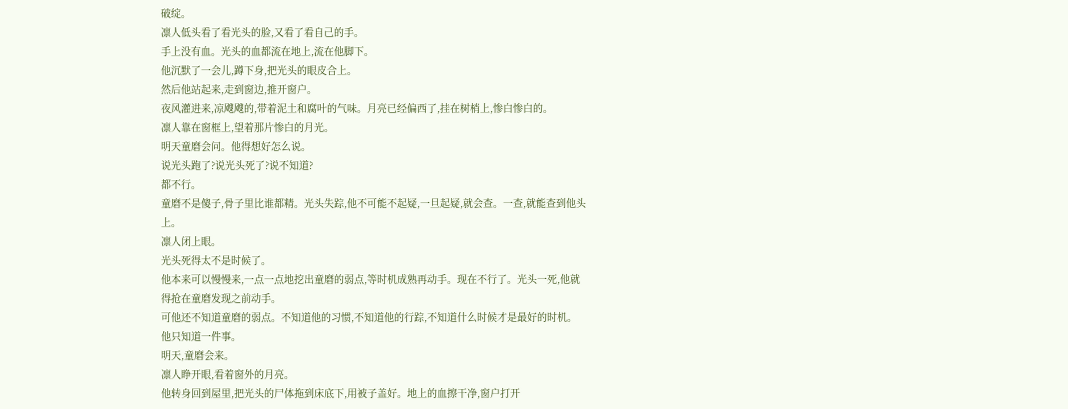破绽。
凛人低头看了看光头的脸,又看了看自己的手。
手上没有血。光头的血都流在地上,流在他脚下。
他沉默了一会儿,蹲下身,把光头的眼皮合上。
然后他站起来,走到窗边,推开窗户。
夜风灌进来,凉飕飕的,带着泥土和腐叶的气味。月亮已经偏西了,挂在树梢上,惨白惨白的。
凛人靠在窗框上,望着那片惨白的月光。
明天童磨会问。他得想好怎么说。
说光头跑了?说光头死了?说不知道?
都不行。
童磨不是傻子,骨子里比谁都精。光头失踪,他不可能不起疑,一旦起疑,就会查。一查,就能查到他头上。
凛人闭上眼。
光头死得太不是时候了。
他本来可以慢慢来,一点一点地挖出童磨的弱点,等时机成熟再动手。现在不行了。光头一死,他就得抢在童磨发现之前动手。
可他还不知道童磨的弱点。不知道他的习惯,不知道他的行踪,不知道什么时候才是最好的时机。
他只知道一件事。
明天,童磨会来。
凛人睁开眼,看着窗外的月亮。
他转身回到屋里,把光头的尸体拖到床底下,用被子盖好。地上的血擦干净,窗户打开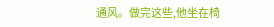通风。做完这些,他坐在椅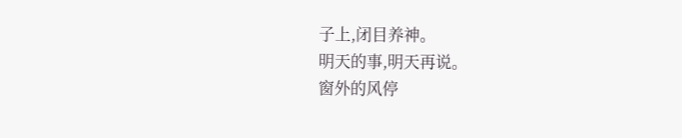子上,闭目养神。
明天的事,明天再说。
窗外的风停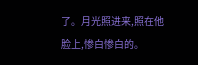了。月光照进来,照在他脸上,惨白惨白的。